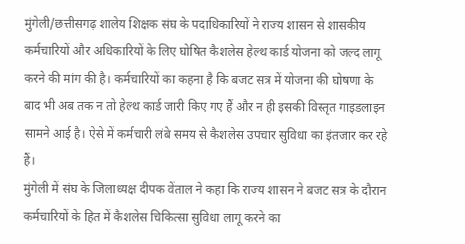मुंगेली/छत्तीसगढ़ शालेय शिक्षक संघ के पदाधिकारियों ने राज्य शासन से शासकीय कर्मचारियों और अधिकारियों के लिए घोषित कैशलेस हेल्थ कार्ड योजना को जल्द लागू करने की मांग की है। कर्मचारियों का कहना है कि बजट सत्र में योजना की घोषणा के बाद भी अब तक न तो हेल्थ कार्ड जारी किए गए हैं और न ही इसकी विस्तृत गाइडलाइन सामने आई है। ऐसे में कर्मचारी लंबे समय से कैशलेस उपचार सुविधा का इंतजार कर रहे हैं।
मुंगेली में संघ के जिलाध्यक्ष दीपक वेंताल ने कहा कि राज्य शासन ने बजट सत्र के दौरान कर्मचारियों के हित में कैशलेस चिकित्सा सुविधा लागू करने का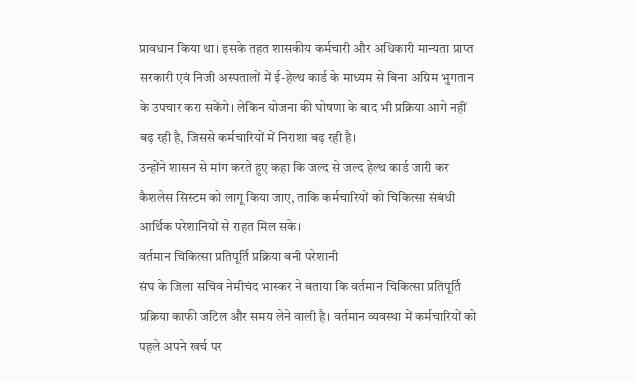प्रावधान किया था। इसके तहत शासकीय कर्मचारी और अधिकारी मान्यता प्राप्त सरकारी एवं निजी अस्पतालों में ई-हेल्थ कार्ड के माध्यम से बिना अग्रिम भुगतान के उपचार करा सकेंगे। लेकिन योजना की घोषणा के बाद भी प्रक्रिया आगे नहीं बढ़ रही है, जिससे कर्मचारियों में निराशा बढ़ रही है।
उन्होंने शासन से मांग करते हुए कहा कि जल्द से जल्द हेल्थ कार्ड जारी कर कैशलेस सिस्टम को लागू किया जाए, ताकि कर्मचारियों को चिकित्सा संबंधी आर्थिक परेशानियों से राहत मिल सके।
वर्तमान चिकित्सा प्रतिपूर्ति प्रक्रिया बनी परेशानी
संघ के जिला सचिव नेमीचंद भास्कर ने बताया कि वर्तमान चिकित्सा प्रतिपूर्ति प्रक्रिया काफी जटिल और समय लेने वाली है। वर्तमान व्यवस्था में कर्मचारियों को पहले अपने खर्च पर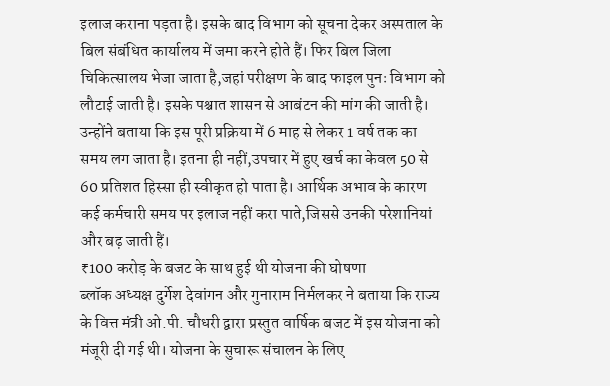इलाज कराना पड़ता है। इसके बाद विभाग को सूचना देकर अस्पताल के बिल संबंधित कार्यालय में जमा करने होते हैं। फिर बिल जिला चिकित्सालय भेजा जाता है,जहां परीक्षण के बाद फाइल पुनः विभाग को लौटाई जाती है। इसके पश्चात शासन से आबंटन की मांग की जाती है।
उन्होंने बताया कि इस पूरी प्रक्रिया में 6 माह से लेकर 1 वर्ष तक का समय लग जाता है। इतना ही नहीं,उपचार में हुए खर्च का केवल 50 से 60 प्रतिशत हिस्सा ही स्वीकृत हो पाता है। आर्थिक अभाव के कारण कई कर्मचारी समय पर इलाज नहीं करा पाते,जिससे उनकी परेशानियां और बढ़ जाती हैं।
₹100 करोड़ के बजट के साथ हुई थी योजना की घोषणा
ब्लॉक अध्यक्ष दुर्गेश देवांगन और गुनाराम निर्मलकर ने बताया कि राज्य के वित्त मंत्री ओ.पी. चौधरी द्वारा प्रस्तुत वार्षिक बजट में इस योजना को मंजूरी दी गई थी। योजना के सुचारू संचालन के लिए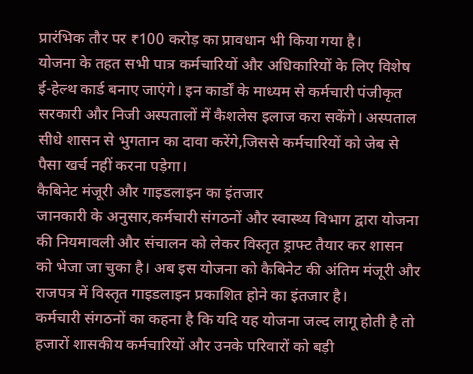प्रारंभिक तौर पर ₹100 करोड़ का प्रावधान भी किया गया है।
योजना के तहत सभी पात्र कर्मचारियों और अधिकारियों के लिए विशेष ई-हेल्थ कार्ड बनाए जाएंगे। इन कार्डों के माध्यम से कर्मचारी पंजीकृत सरकारी और निजी अस्पतालों में कैशलेस इलाज करा सकेंगे। अस्पताल सीधे शासन से भुगतान का दावा करेंगे,जिससे कर्मचारियों को जेब से पैसा खर्च नहीं करना पड़ेगा।
कैबिनेट मंजूरी और गाइडलाइन का इंतजार
जानकारी के अनुसार,कर्मचारी संगठनों और स्वास्थ्य विभाग द्वारा योजना की नियमावली और संचालन को लेकर विस्तृत ड्राफ्ट तैयार कर शासन को भेजा जा चुका है। अब इस योजना को कैबिनेट की अंतिम मंजूरी और राजपत्र में विस्तृत गाइडलाइन प्रकाशित होने का इंतजार है।
कर्मचारी संगठनों का कहना है कि यदि यह योजना जल्द लागू होती है तो हजारों शासकीय कर्मचारियों और उनके परिवारों को बड़ी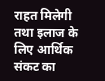राहत मिलेगी तथा इलाज के लिए आर्थिक संकट का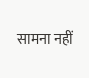सामना नहीं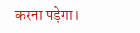करना पड़ेगा।